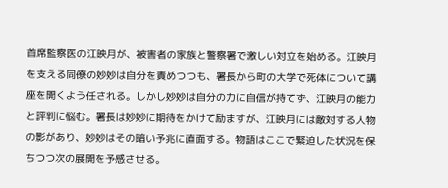首席監察医の江映月が、被害者の家族と警察署で激しい対立を始める。江映月を支える同僚の妙妙は自分を責めつつも、署長から町の大学で死体について講座を開くよう任される。しかし妙妙は自分の力に自信が持てず、江映月の能力と評判に悩む。署長は妙妙に期待をかけて励ますが、江映月には敵対する人物の影があり、妙妙はその暗い予兆に直面する。物語はここで緊迫した状況を保ちつつ次の展開を予感させる。